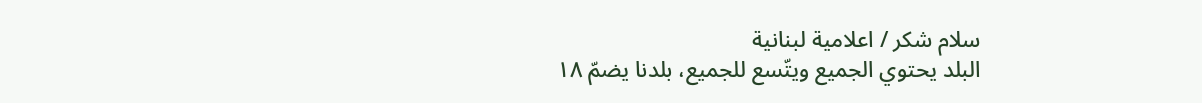سلام شكر / اعلامية لبنانية
البلد يحتوي الجميع ويتّسع للجميع، بلدنا يضمّ ١٨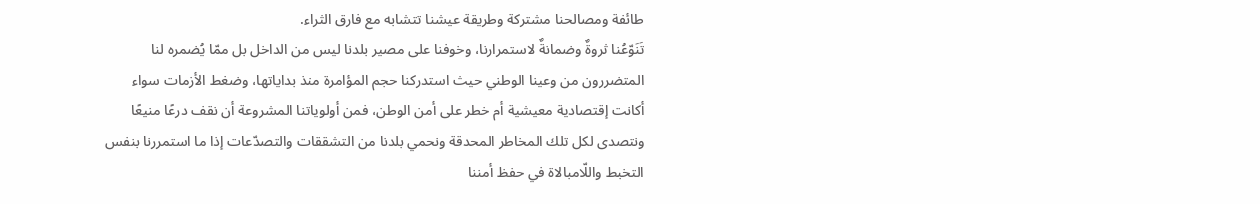طائفة ومصالحنا مشتركة وطريقة عيشنا تتشابه مع فارق الثراء.
تَنَوّعُنا ثروةٌ وضمانةٌ لاستمرارنا، وخوفنا على مصير بلدنا ليس من الداخل بل ممّا يُضمره لنا المتضررون من وعينا الوطني حيث استدركنا حجم المؤامرة منذ بداياتها، وضغط الأزمات سواء أكانت إقتصادية معيشية أم خطر على أمن الوطن، فمن أولوياتنا المشروعة أن نقف درعًا منيعًا ونتصدى لكل تلك المخاطر المحدقة ونحمي بلدنا من التشققات والتصدّعات إذا ما استمررنا بنفس التخبط واللّامبالاة في حفظ أمننا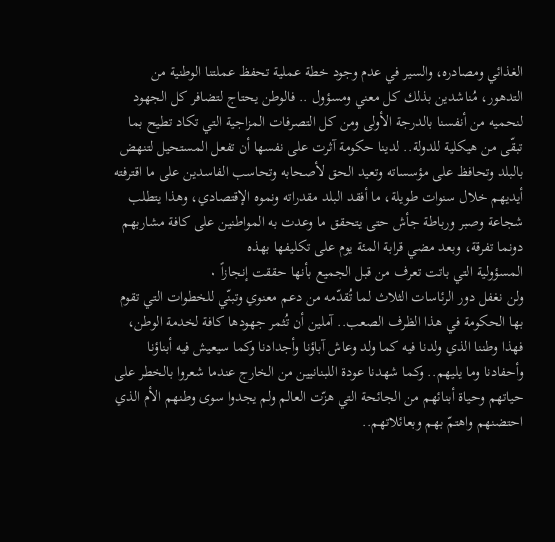الغذائي ومصادره، والسير في عدم وجود خطة عملية تحفظ عملتنا الوطنية من التدهور، مُناشدين بذلك كل معني ومسؤول .. فالوطن يحتاج لتضافر كل الجهود لنحميه من أنفسنا بالدرجة الأولى ومن كل التصرفات المزاجية التي تكاد تطيح بما تبقّى من هيكلية للدولة.. لدينا حكومة آثرت على نفسها أن تفعل المستحيل لتنهض بالبلد وتحافظ على مؤسساته وتعيد الحق لأصحابه وتحاسب الفاسدين على ما اقترفته أيديهم خلال سنوات طويلة، ما أفقد البلد مقدراته ونموه الإقتصادي، وهذا يتطلب شجاعة وصبر ورباطة جأش حتى يتحقق ما وعدت به المواطنين على كافة مشاربهم دونما تفرقة، وبعد مضي قرابة المئة يوم على تكليفها بهذه
المسؤولية التي باتت تعرف من قبل الجميع بأنها حققت إنجازاً ٠
ولن نغفل دور الرئاسات الثلاث لما تُقدّمه من دعم معنوي وتبنّي للخطوات التي تقوم بها الحكومة في هذا الظرف الصعب.. آملين أن تُثمر جهودها كافة لخدمة الوطن، فهذا وطننا الذي ولدنا فيه كما ولد وعاش آباؤنا وأجدادنا وكما سيعيش فيه أبناؤنا وأحفادنا وما يليهم.. وكما شهدنا عودة اللبنانيين من الخارج عندما شعروا بالخطر على حياتهم وحياة أبنائهم من الجائحة التي هزّت العالم ولم يجدوا سوى وطنهم الأم الذي احتضنهم واهتمّ بهم وبعائلاتهم..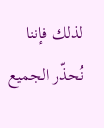لذلك فإننا نُحذّر الجميع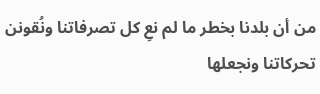من أن بلدنا بخطر ما لم نعِ كل تصرفاتنا ونُقونن تحركاتنا ونجعلها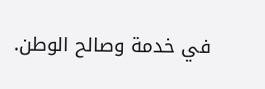في خدمة وصالح الوطن.